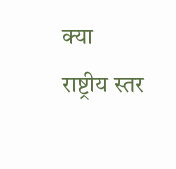क्या राष्ट्रीय स्तर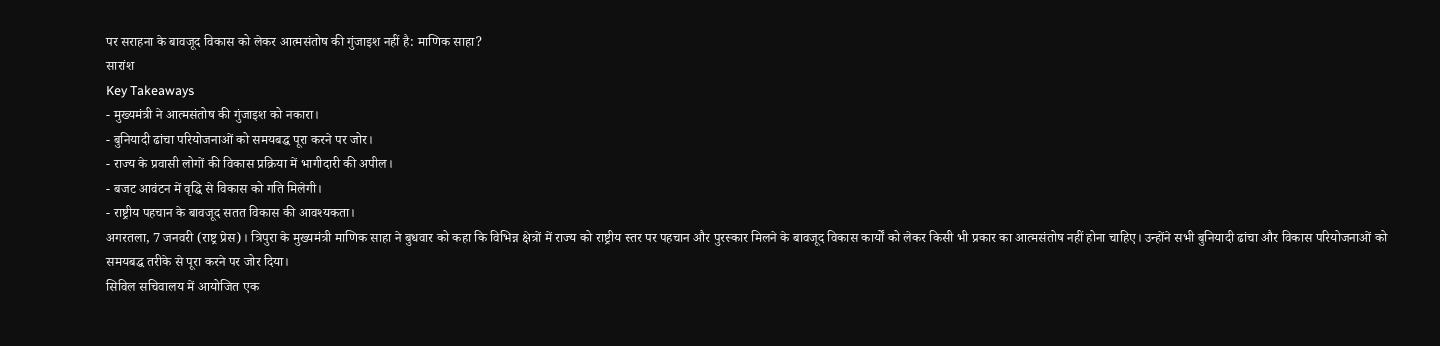पर सराहना के बावजूद विकास को लेकर आत्मसंतोष की गुंजाइश नहीं है: माणिक साहा?
सारांश
Key Takeaways
- मुख्यमंत्री ने आत्मसंतोष की गुंजाइश को नकारा।
- बुनियादी ढांचा परियोजनाओं को समयबद्ध पूरा करने पर जोर।
- राज्य के प्रवासी लोगों की विकास प्रक्रिया में भागीदारी की अपील।
- बजट आवंटन में वृद्धि से विकास को गति मिलेगी।
- राष्ट्रीय पहचान के बावजूद सतत विकास की आवश्यकता।
अगरतला, 7 जनवरी (राष्ट्र प्रेस)। त्रिपुरा के मुख्यमंत्री माणिक साहा ने बुधवार को कहा कि विभिन्न क्षेत्रों में राज्य को राष्ट्रीय स्तर पर पहचान और पुरस्कार मिलने के बावजूद विकास कार्यों को लेकर किसी भी प्रकार का आत्मसंतोष नहीं होना चाहिए। उन्होंने सभी बुनियादी ढांचा और विकास परियोजनाओं को समयबद्ध तरीके से पूरा करने पर जोर दिया।
सिविल सचिवालय में आयोजित एक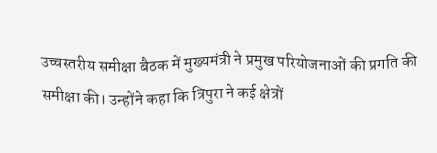उच्चस्तरीय समीक्षा बैठक में मुख्यमंत्री ने प्रमुख परियोजनाओं की प्रगति की समीक्षा की। उन्होंने कहा कि त्रिपुरा ने कई क्षेत्रों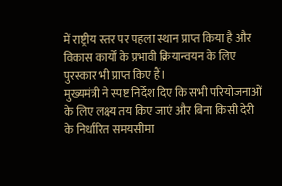में राष्ट्रीय स्तर पर पहला स्थान प्राप्त किया है और विकास कार्यों के प्रभावी क्रियान्वयन के लिए पुरस्कार भी प्राप्त किए हैं।
मुख्यमंत्री ने स्पष्ट निर्देश दिए कि सभी परियोजनाओं के लिए लक्ष्य तय किए जाएं और बिना किसी देरी के निर्धारित समयसीमा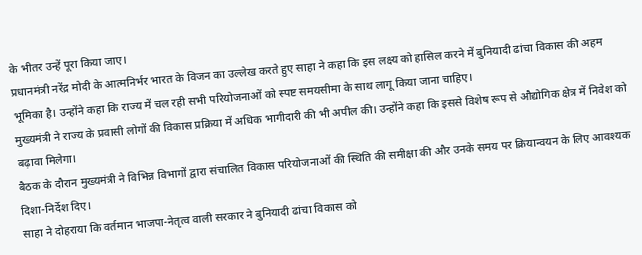के भीतर उन्हें पूरा किया जाए।
प्रधानमंत्री नरेंद्र मोदी के आत्मनिर्भर भारत के विजन का उल्लेख करते हुए साहा ने कहा कि इस लक्ष्य को हासिल करने में बुनियादी ढांचा विकास की अहम भूमिका है। उन्होंने कहा कि राज्य में चल रही सभी परियोजनाओं को स्पष्ट समयसीमा के साथ लागू किया जाना चाहिए।
मुख्यमंत्री ने राज्य के प्रवासी लोगों की विकास प्रक्रिया में अधिक भागीदारी की भी अपील की। उन्होंने कहा कि इससे विशेष रूप से औद्योगिक क्षेत्र में निवेश को बढ़ावा मिलेगा।
बैठक के दौरान मुख्यमंत्री ने विभिन्न विभागों द्वारा संचालित विकास परियोजनाओं की स्थिति की समीक्षा की और उनके समय पर क्रियान्वयन के लिए आवश्यक दिशा-निर्देश दिए।
साहा ने दोहराया कि वर्तमान भाजपा-नेतृत्व वाली सरकार ने बुनियादी ढांचा विकास को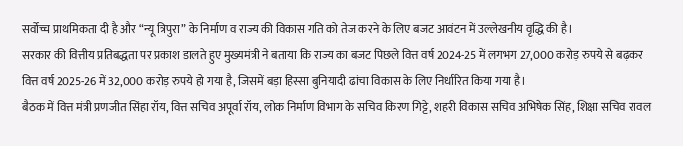सर्वोच्च प्राथमिकता दी है और “न्यू त्रिपुरा” के निर्माण व राज्य की विकास गति को तेज करने के लिए बजट आवंटन में उल्लेखनीय वृद्धि की है।
सरकार की वित्तीय प्रतिबद्धता पर प्रकाश डालते हुए मुख्यमंत्री ने बताया कि राज्य का बजट पिछले वित्त वर्ष 2024-25 में लगभग 27,000 करोड़ रुपये से बढ़कर वित्त वर्ष 2025-26 में 32,000 करोड़ रुपये हो गया है, जिसमें बड़ा हिस्सा बुनियादी ढांचा विकास के लिए निर्धारित किया गया है।
बैठक में वित्त मंत्री प्रणजीत सिंहा रॉय, वित्त सचिव अपूर्वा रॉय, लोक निर्माण विभाग के सचिव किरण गिट्टे, शहरी विकास सचिव अभिषेक सिंह, शिक्षा सचिव रावल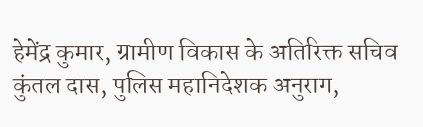हेमेंद्र कुमार, ग्रामीण विकास के अतिरिक्त सचिव कुंतल दास, पुलिस महानिदेशक अनुराग,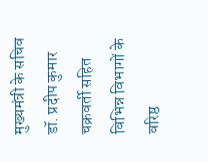मुख्यमंत्री के सचिव डॉ. प्रदीप कुमार चक्रवर्ती सहित विभिन्न विभागों के वरिष्ठ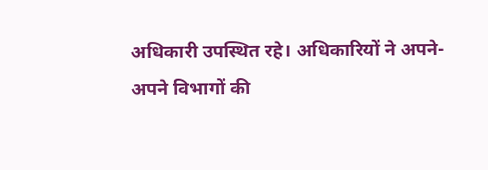अधिकारी उपस्थित रहे। अधिकारियों ने अपने-अपने विभागों की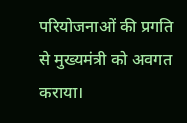परियोजनाओं की प्रगति से मुख्यमंत्री को अवगत कराया।